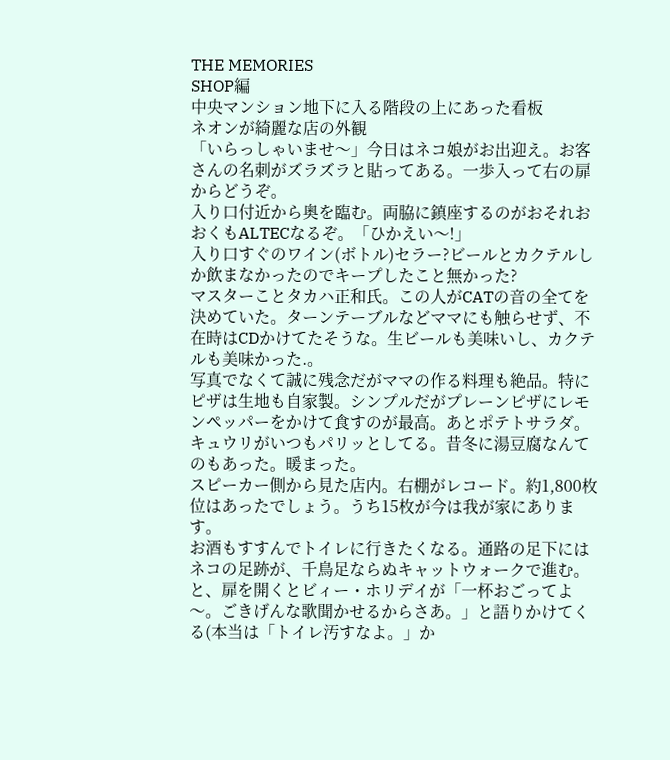THE MEMORIES
SHOP編
中央マンション地下に入る階段の上にあった看板
ネオンが綺麗な店の外観
「いらっしゃいませ〜」今日はネコ娘がお出迎え。お客さんの名刺がズラズラと貼ってある。一歩入って右の扉からどうぞ。
入り口付近から奥を臨む。両脇に鎮座するのがおそれおおくもALTECなるぞ。「ひかえい〜!」
入り口すぐのワイン(ボトル)セラー?ビールとカクテルしか飲まなかったのでキープしたこと無かった?
マスターことタカハ正和氏。この人がCATの音の全てを決めていた。ターンテーブルなどママにも触らせず、不在時はCDかけてたそうな。生ビールも美味いし、カクテルも美味かった.。
写真でなくて誠に残念だがママの作る料理も絶品。特にピザは生地も自家製。シンプルだがプレーンピザにレモンペッパーをかけて食すのが最高。あとポテトサラダ。キュウリがいつもパリッとしてる。昔冬に湯豆腐なんてのもあった。暖まった。
スピーカー側から見た店内。右棚がレコード。約1,800枚位はあったでしょう。うち15枚が今は我が家にあります。
お酒もすすんでトイレに行きたくなる。通路の足下にはネコの足跡が、千鳥足ならぬキャットウォークで進む。
と、扉を開くとビィー・ホリデイが「一杯おごってよ〜。ごきげんな歌聞かせるからさあ。」と語りかけてくる(本当は「トイレ汚すなよ。」か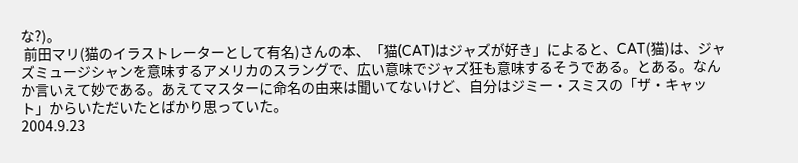な?)。
 前田マリ(猫のイラストレーターとして有名)さんの本、「猫(CAT)はジャズが好き」によると、CAT(猫)は、ジャズミュージシャンを意味するアメリカのスラングで、広い意味でジャズ狂も意味するそうである。とある。なんか言いえて妙である。あえてマスターに命名の由来は聞いてないけど、自分はジミー・スミスの「ザ・キャット」からいただいたとばかり思っていた。
2004.9.23